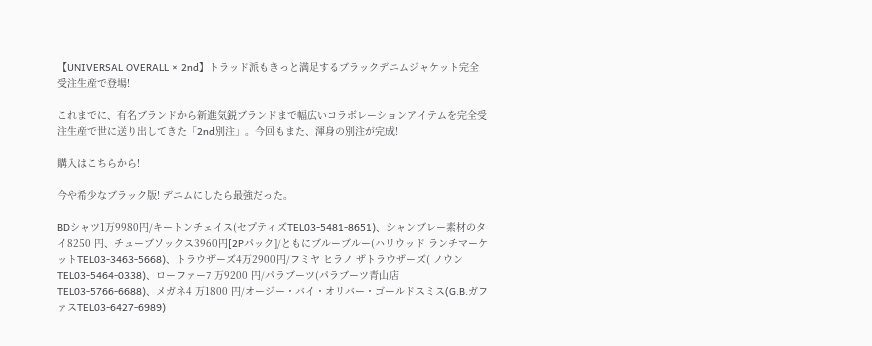【UNIVERSAL OVERALL × 2nd】トラッド派もきっと満足するブラックデニムジャケット完全受注生産で登場!

これまでに、有名ブランドから新進気鋭ブランドまで幅広いコラボレーションアイテムを完全受注生産で世に送り出してきた「2nd別注」。今回もまた、渾身の別注が完成!

購入はこちらから!

今や希少なブラック版! デニムにしたら最強だった。

BDシャツ1万9980円/キートンチェイス(セプティズTEL03-5481-8651)、シャンブレー素材のタイ8250 円、チューブソックス3960円[2Pパック]/ともにブルーブルー(ハリウッド ランチマーケットTEL03-3463-5668)、トラウザーズ4万2900円/フミヤ ヒラノ ザトラウザーズ( ノウンTEL03-5464-0338)、ローファー7 万9200 円/パラブーツ(パラブーツ青山店TEL03-5766-6688)、メガネ4 万1800 円/オージー・バイ・オリバー・ゴールドスミス(G.B.ガファスTEL03-6427-6989)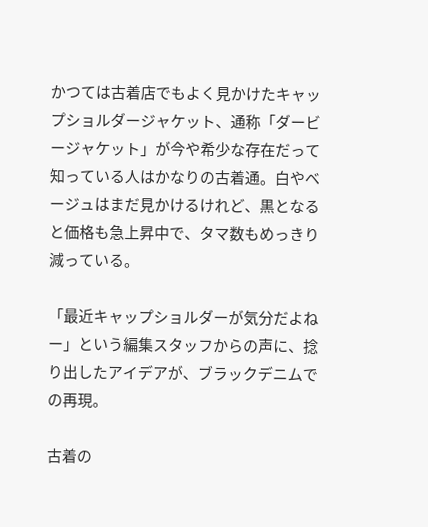かつては古着店でもよく見かけたキャップショルダージャケット、通称「ダービージャケット」が今や希少な存在だって知っている人はかなりの古着通。白やベージュはまだ見かけるけれど、黒となると価格も急上昇中で、タマ数もめっきり減っている。

「最近キャップショルダーが気分だよねー」という編集スタッフからの声に、捻り出したアイデアが、ブラックデニムでの再現。

古着の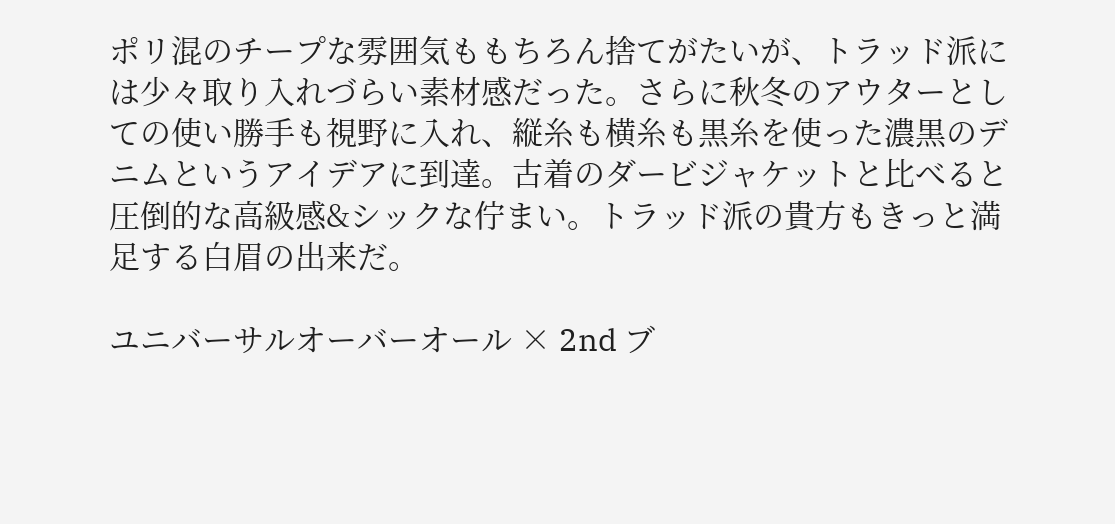ポリ混のチープな雰囲気ももちろん捨てがたいが、トラッド派には少々取り入れづらい素材感だった。さらに秋冬のアウターとしての使い勝手も視野に入れ、縦糸も横糸も黒糸を使った濃黒のデニムというアイデアに到達。古着のダービジャケットと比べると圧倒的な高級感&シックな佇まい。トラッド派の貴方もきっと満足する白眉の出来だ。

ユニバーサルオーバーオール × 2nd ブ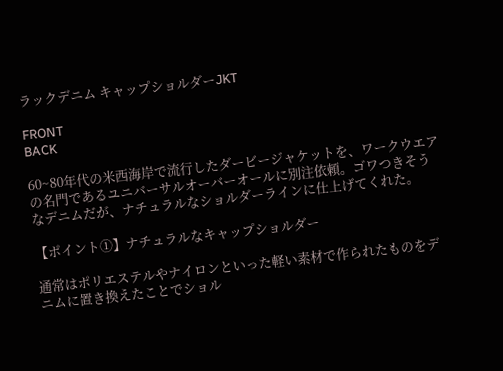ラックデニム キャップショルダーJKT

FRONT
BACK

60~80年代の米西海岸で流行したダービージャケットを、ワークウエアの名門であるユニバーサルオーバーオールに別注依頼。ゴワつきそうなデニムだが、ナチュラルなショルダーラインに仕上げてくれた。

【ポイント①】ナチュラルなキャップショルダー

通常はポリエステルやナイロンといった軽い素材で作られたものをデニムに置き換えたことでショル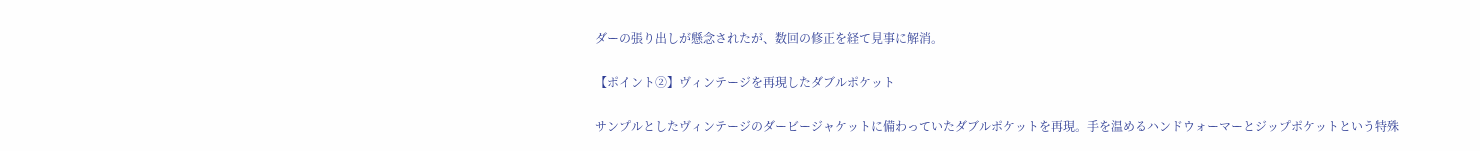ダーの張り出しが懸念されたが、数回の修正を経て見事に解消。

【ポイント②】ヴィンテージを再現したダブルポケット

サンプルとしたヴィンテージのダービージャケットに備わっていたダブルポケットを再現。手を温めるハンドウォーマーとジップポケットという特殊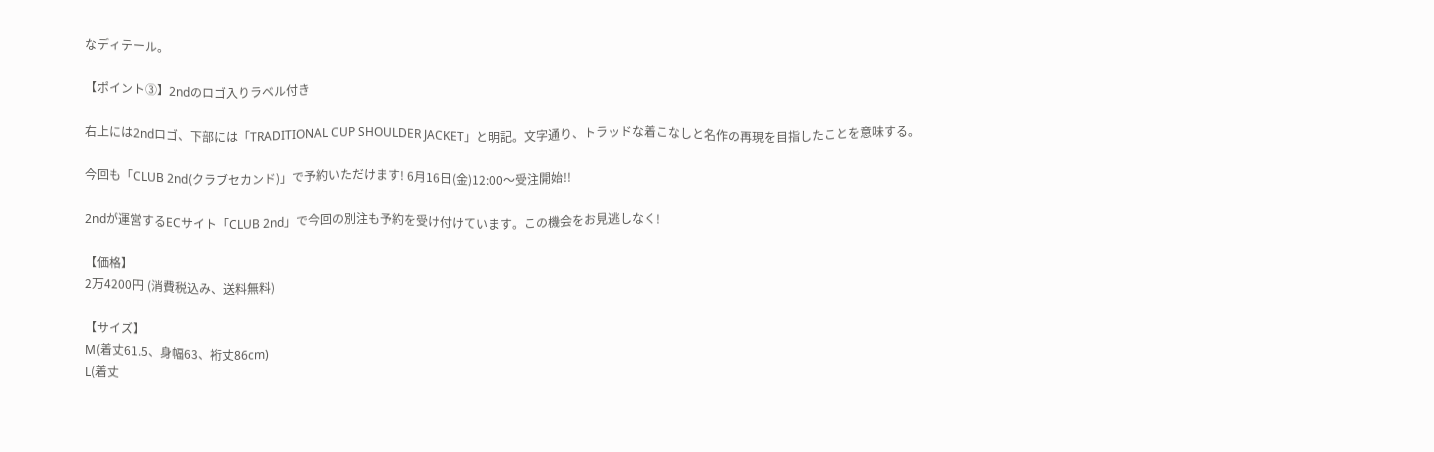なディテール。

【ポイント③】2ndのロゴ入りラベル付き

右上には2ndロゴ、下部には「TRADITIONAL CUP SHOULDER JACKET」と明記。文字通り、トラッドな着こなしと名作の再現を目指したことを意味する。

今回も「CLUB 2nd(クラブセカンド)」で予約いただけます! 6月16日(金)12:00〜受注開始!!

2ndが運営するECサイト「CLUB 2nd」で今回の別注も予約を受け付けています。この機会をお見逃しなく!

【価格】
2万4200円 (消費税込み、送料無料)

【サイズ】
M(着丈61.5、身幅63、裄丈86cm)
L(着丈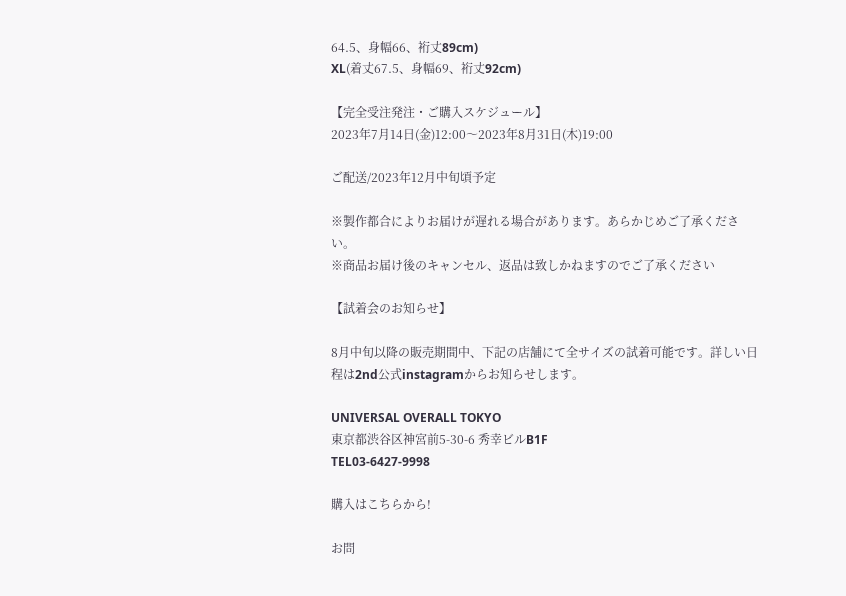64.5、身幅66、裄丈89cm)
XL(着丈67.5、身幅69、裄丈92cm)

【完全受注発注・ご購入スケジュール】
2023年7月14日(金)12:00〜2023年8月31日(木)19:00

ご配送/2023年12月中旬頃予定

※製作都合によりお届けが遅れる場合があります。あらかじめご了承ください。
※商品お届け後のキャンセル、返品は致しかねますのでご了承ください

【試着会のお知らせ】

8月中旬以降の販売期間中、下記の店舗にて全サイズの試着可能です。詳しい日程は2nd公式instagramからお知らせします。

UNIVERSAL OVERALL TOKYO
東京都渋谷区神宮前5-30-6 秀幸ビルB1F
TEL03-6427-9998

購入はこちらから!

お問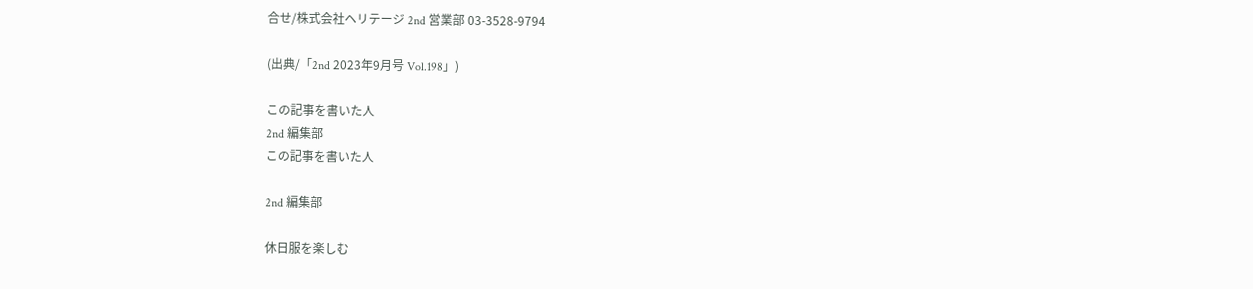合せ/株式会社ヘリテージ 2nd 営業部 03-3528-9794

(出典/「2nd 2023年9月号 Vol.198」)

この記事を書いた人
2nd 編集部
この記事を書いた人

2nd 編集部

休日服を楽しむ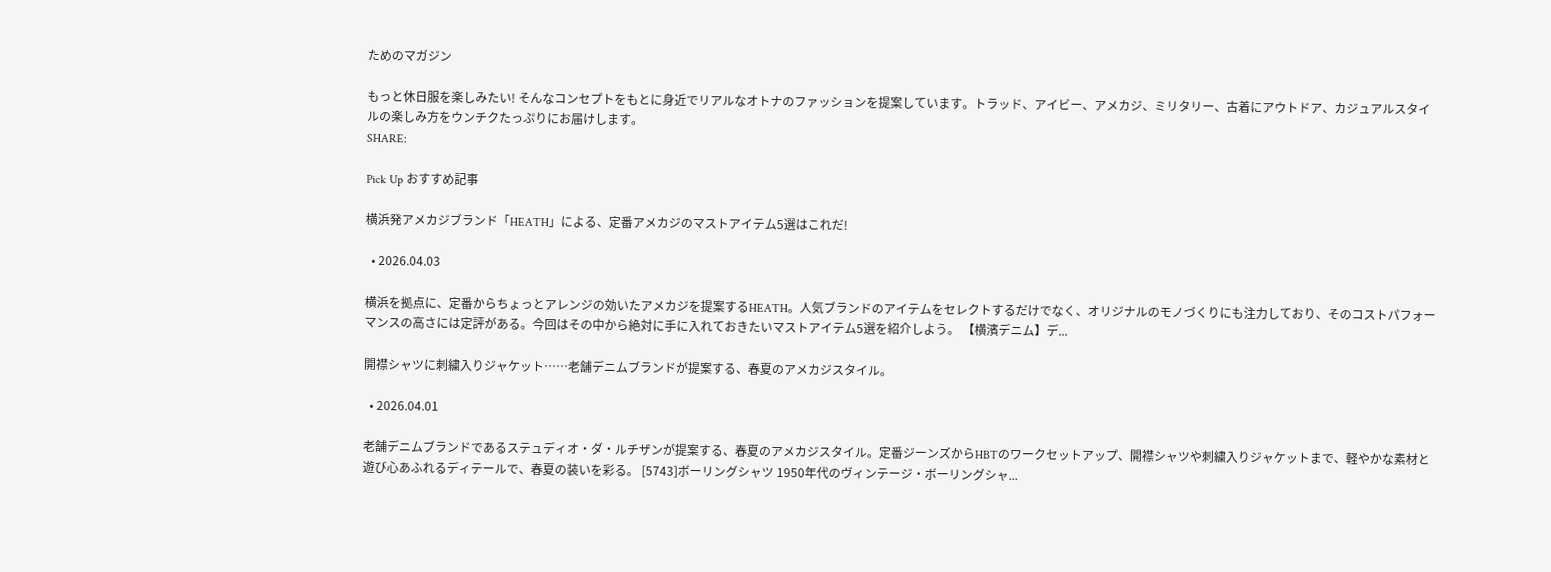ためのマガジン

もっと休日服を楽しみたい! そんなコンセプトをもとに身近でリアルなオトナのファッションを提案しています。トラッド、アイビー、アメカジ、ミリタリー、古着にアウトドア、カジュアルスタイルの楽しみ方をウンチクたっぷりにお届けします。
SHARE:

Pick Up おすすめ記事

横浜発アメカジブランド「HEATH」による、定番アメカジのマストアイテム5選はこれだ!

  • 2026.04.03

横浜を拠点に、定番からちょっとアレンジの効いたアメカジを提案するHEATH。人気ブランドのアイテムをセレクトするだけでなく、オリジナルのモノづくりにも注力しており、そのコストパフォーマンスの高さには定評がある。今回はその中から絶対に手に入れておきたいマストアイテム5選を紹介しよう。 【横濱デニム】デ...

開襟シャツに刺繍入りジャケット……老舗デニムブランドが提案する、春夏のアメカジスタイル。

  • 2026.04.01

老舗デニムブランドであるステュディオ・ダ・ルチザンが提案する、春夏のアメカジスタイル。定番ジーンズからHBTのワークセットアップ、開襟シャツや刺繍入りジャケットまで、軽やかな素材と遊び心あふれるディテールで、春夏の装いを彩る。 [5743]ボーリングシャツ 1950年代のヴィンテージ・ボーリングシャ...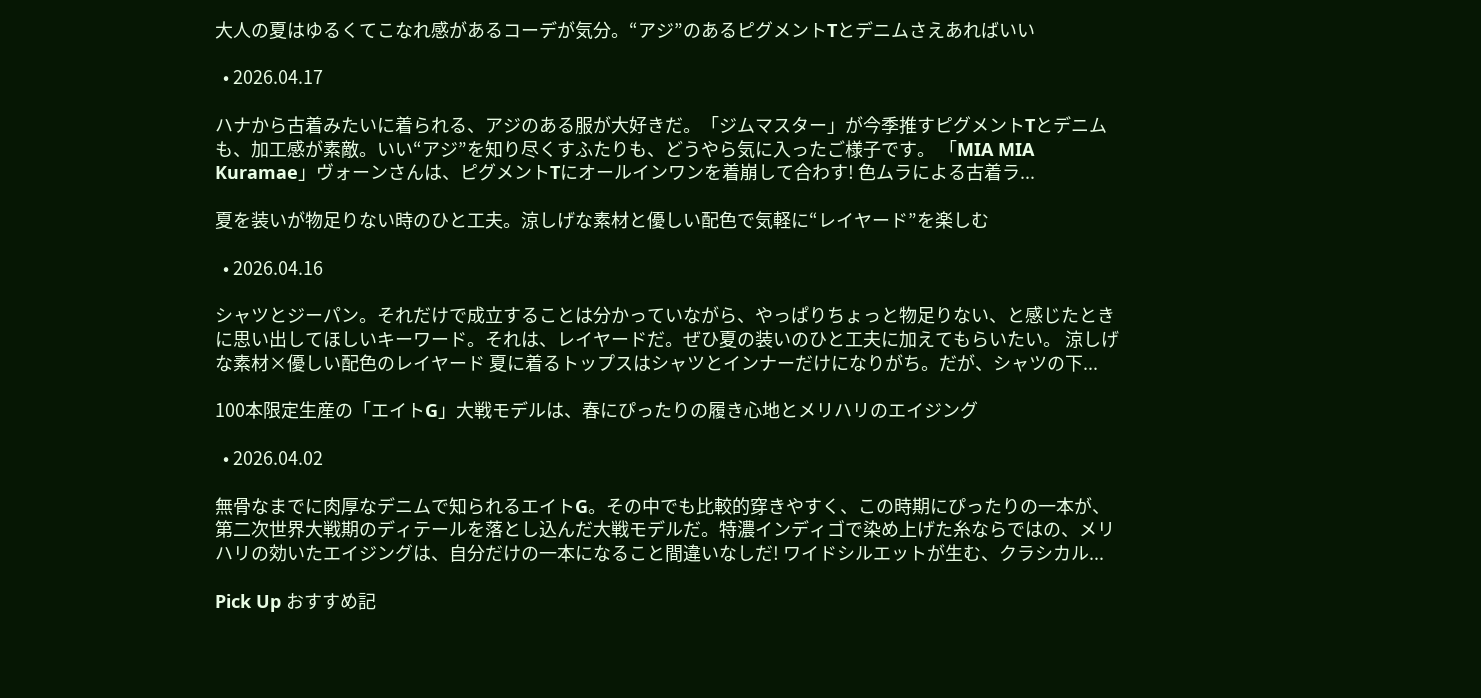大人の夏はゆるくてこなれ感があるコーデが気分。“アジ”のあるピグメントTとデニムさえあればいい

  • 2026.04.17

ハナから古着みたいに着られる、アジのある服が大好きだ。「ジムマスター」が今季推すピグメントTとデニムも、加工感が素敵。いい“アジ”を知り尽くすふたりも、どうやら気に入ったご様子です。 「MIA MIA Kuramae」ヴォーンさんは、ピグメントTにオールインワンを着崩して合わす! 色ムラによる古着ラ...

夏を装いが物足りない時のひと工夫。涼しげな素材と優しい配色で気軽に“レイヤード”を楽しむ

  • 2026.04.16

シャツとジーパン。それだけで成立することは分かっていながら、やっぱりちょっと物足りない、と感じたときに思い出してほしいキーワード。それは、レイヤードだ。ぜひ夏の装いのひと工夫に加えてもらいたい。 涼しげな素材×優しい配色のレイヤード 夏に着るトップスはシャツとインナーだけになりがち。だが、シャツの下...

100本限定生産の「エイトG」大戦モデルは、春にぴったりの履き心地とメリハリのエイジング

  • 2026.04.02

無骨なまでに肉厚なデニムで知られるエイトG。その中でも比較的穿きやすく、この時期にぴったりの一本が、第二次世界大戦期のディテールを落とし込んだ大戦モデルだ。特濃インディゴで染め上げた糸ならではの、メリハリの効いたエイジングは、自分だけの一本になること間違いなしだ! ワイドシルエットが生む、クラシカル...

Pick Up おすすめ記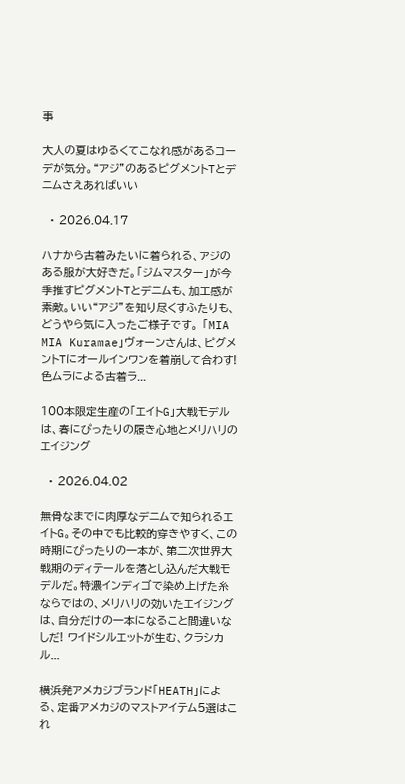事

大人の夏はゆるくてこなれ感があるコーデが気分。“アジ”のあるピグメントTとデニムさえあればいい

  • 2026.04.17

ハナから古着みたいに着られる、アジのある服が大好きだ。「ジムマスター」が今季推すピグメントTとデニムも、加工感が素敵。いい“アジ”を知り尽くすふたりも、どうやら気に入ったご様子です。 「MIA MIA Kuramae」ヴォーンさんは、ピグメントTにオールインワンを着崩して合わす! 色ムラによる古着ラ...

100本限定生産の「エイトG」大戦モデルは、春にぴったりの履き心地とメリハリのエイジング

  • 2026.04.02

無骨なまでに肉厚なデニムで知られるエイトG。その中でも比較的穿きやすく、この時期にぴったりの一本が、第二次世界大戦期のディテールを落とし込んだ大戦モデルだ。特濃インディゴで染め上げた糸ならではの、メリハリの効いたエイジングは、自分だけの一本になること間違いなしだ! ワイドシルエットが生む、クラシカル...

横浜発アメカジブランド「HEATH」による、定番アメカジのマストアイテム5選はこれ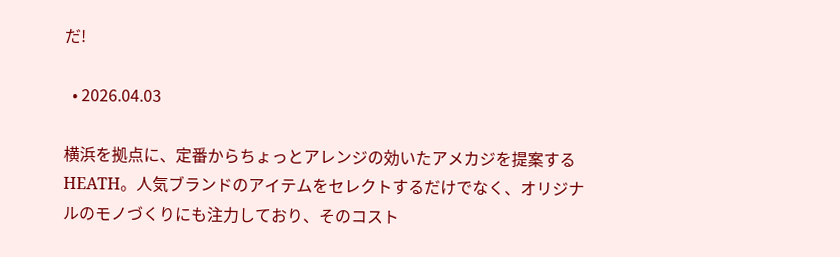だ!

  • 2026.04.03

横浜を拠点に、定番からちょっとアレンジの効いたアメカジを提案するHEATH。人気ブランドのアイテムをセレクトするだけでなく、オリジナルのモノづくりにも注力しており、そのコスト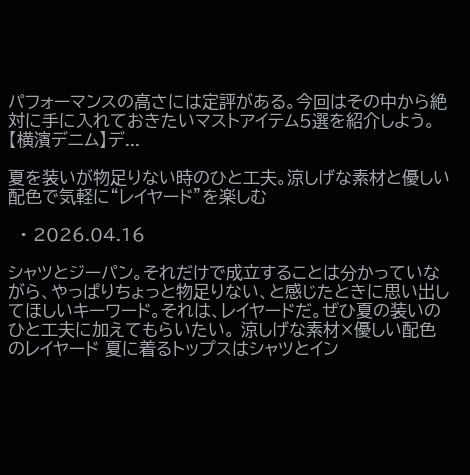パフォーマンスの高さには定評がある。今回はその中から絶対に手に入れておきたいマストアイテム5選を紹介しよう。 【横濱デニム】デ...

夏を装いが物足りない時のひと工夫。涼しげな素材と優しい配色で気軽に“レイヤード”を楽しむ

  • 2026.04.16

シャツとジーパン。それだけで成立することは分かっていながら、やっぱりちょっと物足りない、と感じたときに思い出してほしいキーワード。それは、レイヤードだ。ぜひ夏の装いのひと工夫に加えてもらいたい。 涼しげな素材×優しい配色のレイヤード 夏に着るトップスはシャツとイン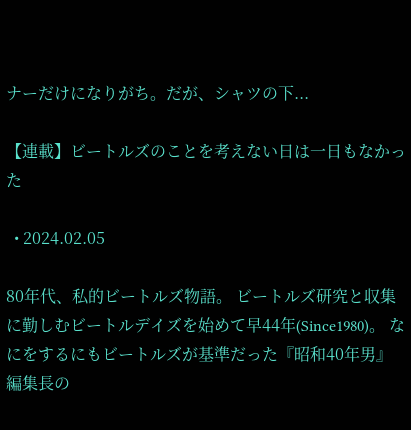ナーだけになりがち。だが、シャツの下...

【連載】ビートルズのことを考えない日は一日もなかった

  • 2024.02.05

80年代、私的ビートルズ物語。 ビートルズ研究と収集に勤しむビートルデイズを始めて早44年(Since1980)。 なにをするにもビートルズが基準だった『昭和40年男』編集長の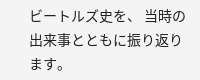ビートルズ史を、 当時の出来事とともに振り返ります。